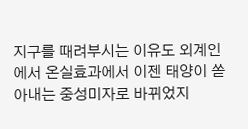지구를 때려부시는 이유도 외계인에서 온실효과에서 이젠 태양이 쏟아내는 중성미자로 바뀌었지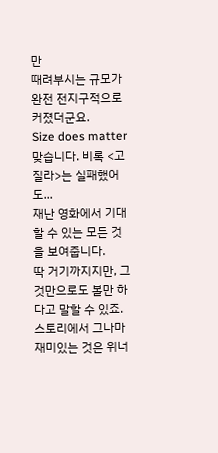만
때려부시는 규모가 완전 전지구적으로 커졌더군요.
Size does matter 맞습니다. 비록 <고질라>는 실패했어도...
재난 영화에서 기대할 수 있는 모든 것을 보여줍니다.
딱 거기까지지만, 그것만으로도 볼만 하다고 말할 수 있죠.
스토리에서 그나마 재미있는 것은 위너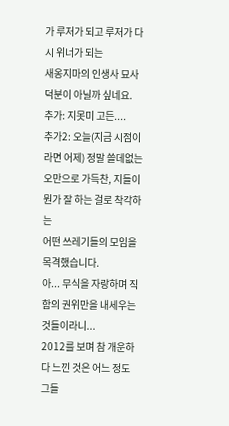가 루저가 되고 루저가 다시 위너가 되는
새옹지마의 인생사 묘사 덕분이 아닐까 싶네요.
추가: 지못미 고든....
추가2: 오늘(지금 시점이라면 어제) 정말 쓸데없는 오만으로 가득찬, 지들이 뭔가 잘 하는 걸로 착각하는
어떤 쓰레기들의 모임을 목격했습니다.
아... 무식을 자랑하며 직함의 권위만을 내세우는 것들이라니...
2012를 보며 참 개운하다 느낀 것은 어느 정도 그들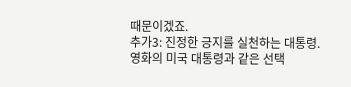때문이겠죠.
추가3: 진정한 긍지를 실천하는 대통령.
영화의 미국 대통령과 같은 선택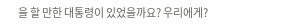을 할 만한 대통령이 있었을까요? 우리에게?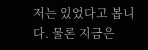저는 있었다고 봅니다. 물론 지금은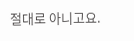절대로 아니고요.